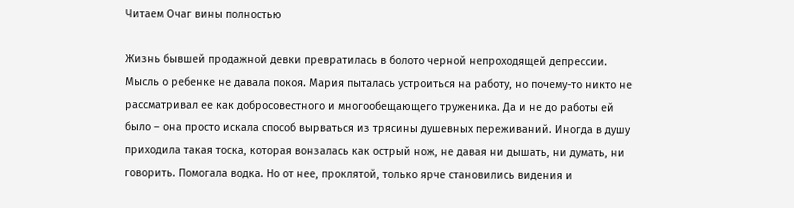Читаем Очаг вины полностью

Жизнь бывшей продажной девки превратилась в болото черной непроходящей депрессии. Мысль о ребенке не давала покоя. Мария пыталась устроиться на работу, но почему-то никто не рассматривал ее как добросовестного и многообещающего труженика. Да и не до работы ей было – она просто искала способ вырваться из трясины душевных переживаний. Иногда в душу приходила такая тоска, которая вонзалась как острый нож, не давая ни дышать, ни думать, ни говорить. Помогала водка. Но от нее, проклятой, только ярче становились видения и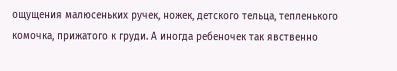ощущения малюсеньких ручек, ножек, детского тельца, тепленького комочка, прижатого к груди. А иногда ребеночек так явственно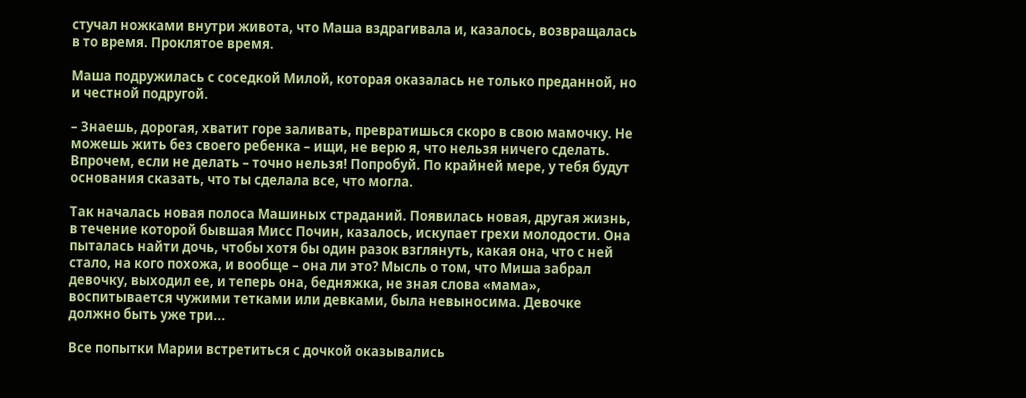стучал ножками внутри живота, что Маша вздрагивала и, казалось, возвращалась в то время. Проклятое время.

Маша подружилась с соседкой Милой, которая оказалась не только преданной, но и честной подругой.

– Знаешь, дорогая, хватит горе заливать, превратишься скоро в свою мамочку. Не можешь жить без своего ребенка – ищи, не верю я, что нельзя ничего сделать. Впрочем, если не делать – точно нельзя! Попробуй. По крайней мере, у тебя будут основания сказать, что ты сделала все, что могла.

Так началась новая полоса Машиных страданий. Появилась новая, другая жизнь, в течение которой бывшая Мисс Почин, казалось, искупает грехи молодости. Она пыталась найти дочь, чтобы хотя бы один разок взглянуть, какая она, что с ней стало, на кого похожа, и вообще – она ли это? Мысль о том, что Миша забрал девочку, выходил ее, и теперь она, бедняжка, не зная слова «мама», воспитывается чужими тетками или девками, была невыносима. Девочке должно быть уже три...

Все попытки Марии встретиться с дочкой оказывались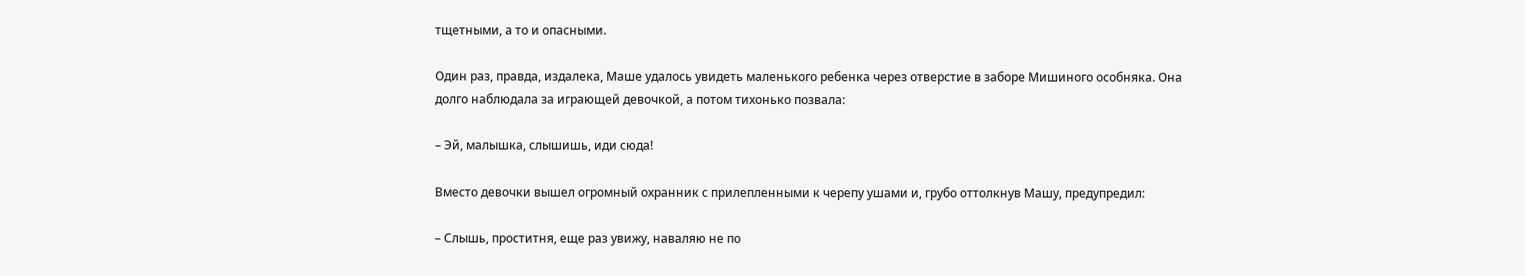тщетными, а то и опасными.

Один раз, правда, издалека, Маше удалось увидеть маленького ребенка через отверстие в заборе Мишиного особняка. Она долго наблюдала за играющей девочкой, а потом тихонько позвала:

– Эй, малышка, слышишь, иди сюда!

Вместо девочки вышел огромный охранник с прилепленными к черепу ушами и, грубо оттолкнув Машу, предупредил:

– Слышь, проститня, еще раз увижу, наваляю не по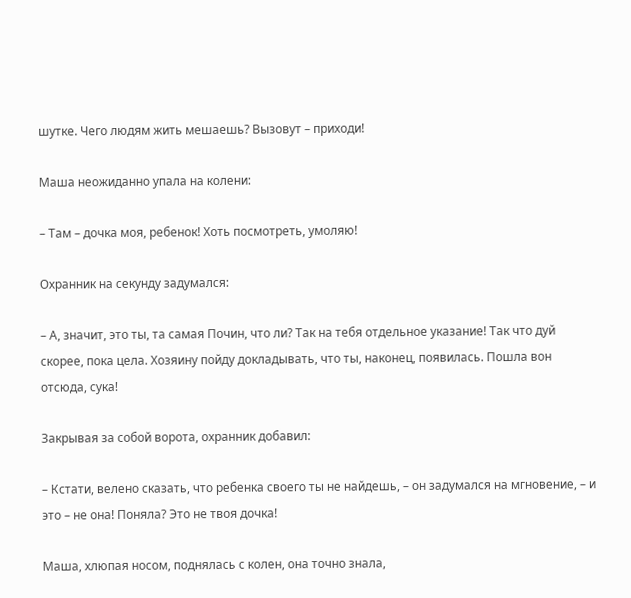шутке. Чего людям жить мешаешь? Вызовут – приходи!

Маша неожиданно упала на колени:

– Там – дочка моя, ребенок! Хоть посмотреть, умоляю!

Охранник на секунду задумался:

– А, значит, это ты, та самая Почин, что ли? Так на тебя отдельное указание! Так что дуй скорее, пока цела. Хозяину пойду докладывать, что ты, наконец, появилась. Пошла вон отсюда, сука!

Закрывая за собой ворота, охранник добавил:

– Кстати, велено сказать, что ребенка своего ты не найдешь, – он задумался на мгновение, – и это – не она! Поняла? Это не твоя дочка!

Маша, хлюпая носом, поднялась с колен, она точно знала,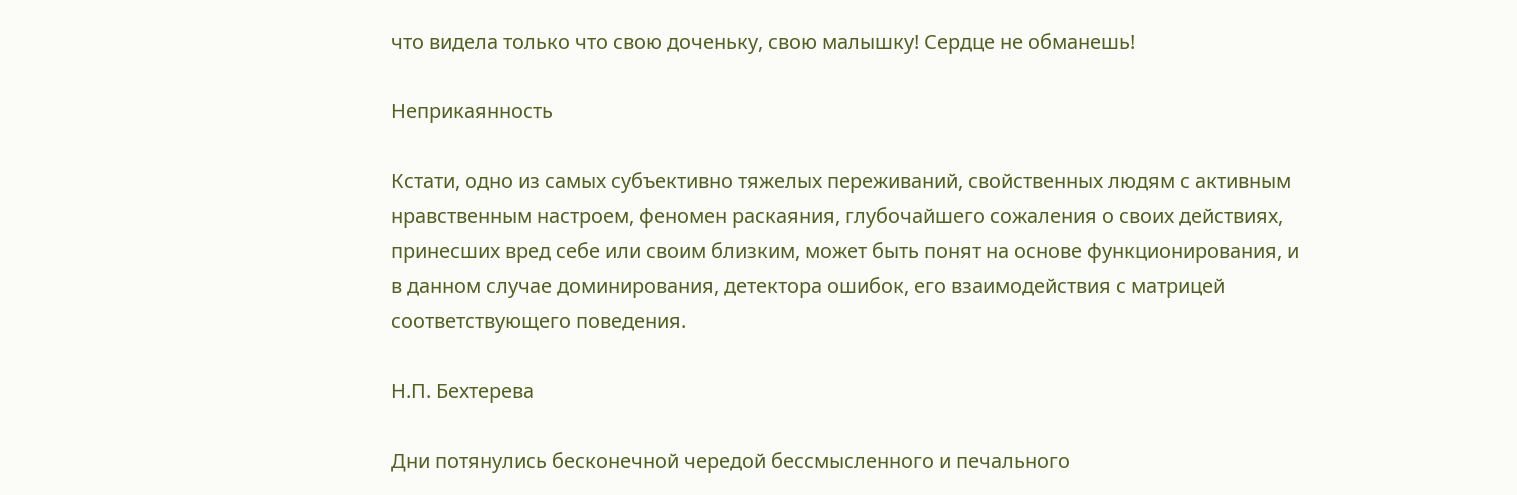что видела только что свою доченьку, свою малышку! Сердце не обманешь!

Неприкаянность

Кстати, одно из самых субъективно тяжелых переживаний, свойственных людям с активным нравственным настроем, феномен раскаяния, глубочайшего сожаления о своих действиях, принесших вред себе или своим близким, может быть понят на основе функционирования, и в данном случае доминирования, детектора ошибок, его взаимодействия с матрицей соответствующего поведения.

Н.П. Бехтерева

Дни потянулись бесконечной чередой бессмысленного и печального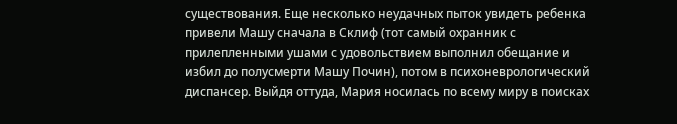существования. Еще несколько неудачных пыток увидеть ребенка привели Машу сначала в Склиф (тот самый охранник с прилепленными ушами с удовольствием выполнил обещание и избил до полусмерти Машу Почин), потом в психоневрологический диспансер. Выйдя оттуда, Мария носилась по всему миру в поисках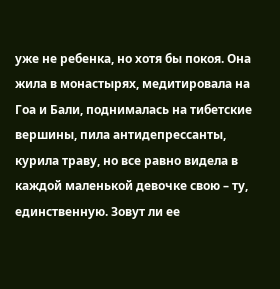уже не ребенка, но хотя бы покоя. Она жила в монастырях, медитировала на Гоа и Бали, поднималась на тибетские вершины, пила антидепрессанты, курила траву, но все равно видела в каждой маленькой девочке свою – ту, единственную. Зовут ли ее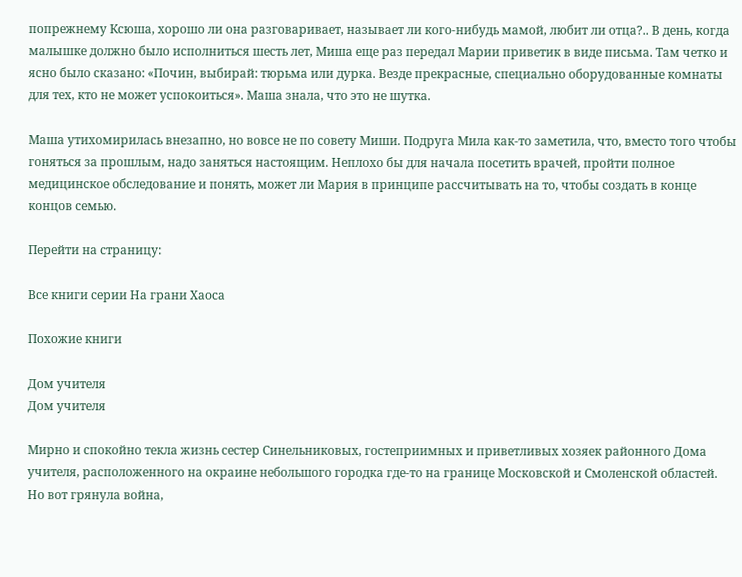попрежнему Ксюша, хорошо ли она разговаривает, называет ли кого-нибудь мамой, любит ли отца?.. В день, когда малышке должно было исполниться шесть лет, Миша еще раз передал Марии приветик в виде письма. Там четко и ясно было сказано: «Почин, выбирай: тюрьма или дурка. Везде прекрасные, специально оборудованные комнаты для тех, кто не может успокоиться». Маша знала, что это не шутка.

Маша утихомирилась внезапно, но вовсе не по совету Миши. Подруга Мила как-то заметила, что, вместо того чтобы гоняться за прошлым, надо заняться настоящим. Неплохо бы для начала посетить врачей, пройти полное медицинское обследование и понять, может ли Мария в принципе рассчитывать на то, чтобы создать в конце концов семью.

Перейти на страницу:

Все книги серии На грани Хаоса

Похожие книги

Дом учителя
Дом учителя

Мирно и спокойно текла жизнь сестер Синельниковых, гостеприимных и приветливых хозяек районного Дома учителя, расположенного на окраине небольшого городка где-то на границе Московской и Смоленской областей. Но вот грянула война,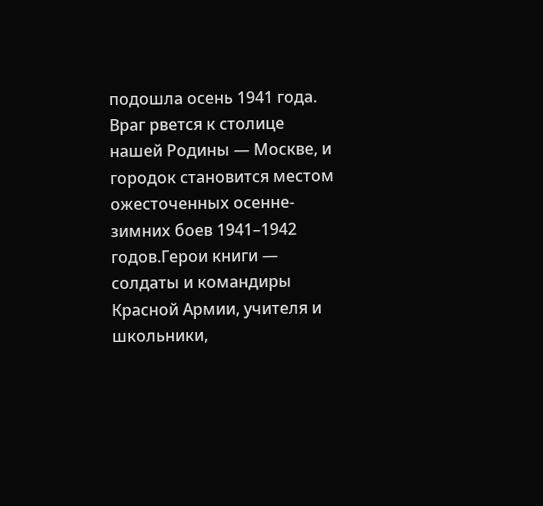подошла осень 1941 года. Враг рвется к столице нашей Родины — Москве, и городок становится местом ожесточенных осенне-зимних боев 1941–1942 годов.Герои книги — солдаты и командиры Красной Армии, учителя и школьники,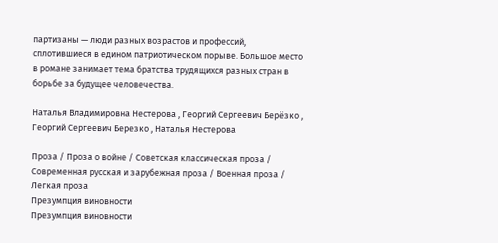партизаны — люди разных возрастов и профессий, сплотившиеся в едином патриотическом порыве. Большое место в романе занимает тема братства трудящихся разных стран в борьбе за будущее человечества.

Наталья Владимировна Нестерова , Георгий Сергеевич Берёзко , Георгий Сергеевич Березко , Наталья Нестерова

Проза / Проза о войне / Советская классическая проза / Современная русская и зарубежная проза / Военная проза / Легкая проза
Презумпция виновности
Презумпция виновности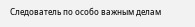Следователь по особо важным делам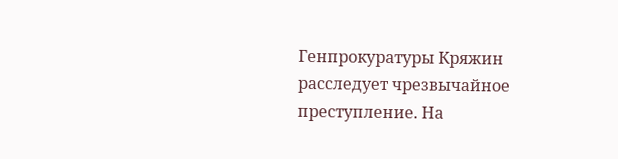Генпрокуратуры Кряжин расследует чрезвычайное преступление. На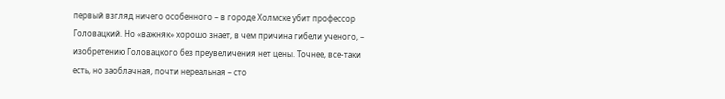первый взгляд ничего особенного – в городе Холмске убит профессор Головацкий. Но «важняк» хорошо знает, в чем причина гибели ученого, – изобретению Головацкого без преувеличения нет цены. Точнее, все-таки есть, но заоблачная, почти нереальная – сто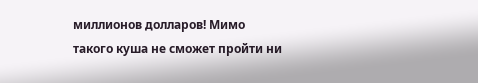миллионов долларов! Мимо такого куша не сможет пройти ни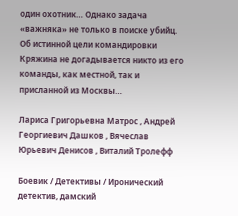один охотник… Однако задача «важняка» не только в поиске убийц. Об истинной цели командировки Кряжина не догадывается никто из его команды, как местной, так и присланной из Москвы…

Лариса Григорьевна Матрос , Андрей Георгиевич Дашков , Вячеслав Юрьевич Денисов , Виталий Тролефф

Боевик / Детективы / Иронический детектив, дамский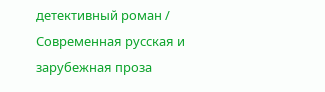детективный роман / Современная русская и зарубежная проза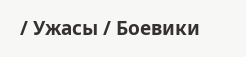/ Ужасы / Боевики